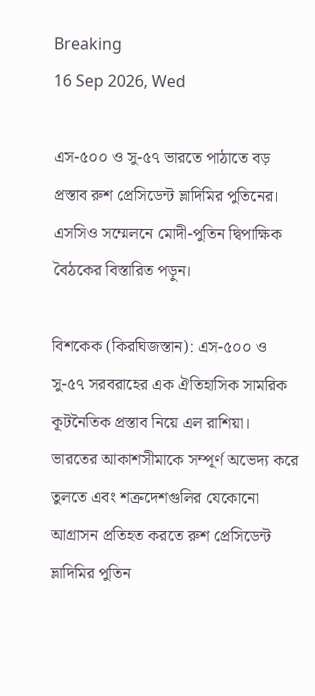Breaking
16 Sep 2026, Wed

এস-৫০০ ও সু-৫৭ ভারতে পাঠাতে বড় প্রস্তাব রুশ প্রেসিডেন্ট ভ্লাদিমির পুতিনের। এসসিও সম্মেলনে মোদী-পুতিন দ্বিপাক্ষিক বৈঠকের বিস্তারিত পড়ুন।

বিশকেক (কিরঘিজস্তান): এস-৫০০ ও সু-৫৭ সরবরাহের এক ঐতিহাসিক সামরিক কূটনৈতিক প্রস্তাব নিয়ে এল রাশিয়া। ভারতের আকাশসীমাকে সম্পূর্ণ অভেদ্য করে তুলতে এবং শত্রুদেশগুলির যেকোনো আগ্রাসন প্রতিহত করতে রুশ প্রেসিডেন্ট ভ্লাদিমির পুতিন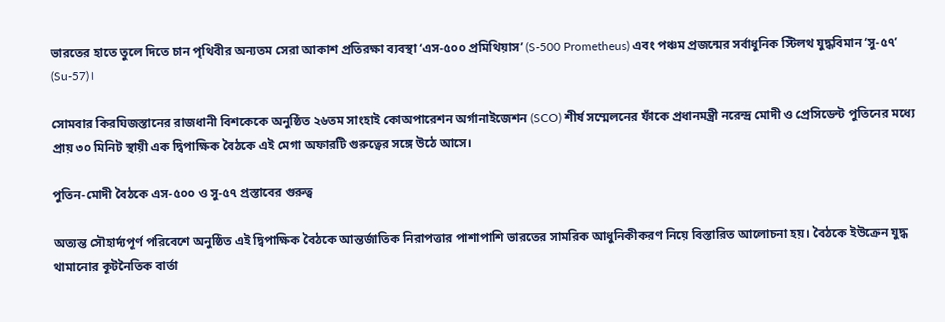ভারতের হাতে তুলে দিতে চান পৃথিবীর অন্যতম সেরা আকাশ প্রতিরক্ষা ব্যবস্থা ‘এস-৫০০ প্রমিথিয়াস’ (S-500 Prometheus) এবং পঞ্চম প্রজন্মের সর্বাধুনিক স্টিলথ যুদ্ধবিমান ‘সু-৫৭’ (Su-57)।

সোমবার কিরঘিজস্তানের রাজধানী বিশকেকে অনুষ্ঠিত ২৬তম সাংহাই কোঅপারেশন অর্গানাইজেশন (SCO) শীর্ষ সম্মেলনের ফাঁকে প্রধানমন্ত্রী নরেন্দ্র মোদী ও প্রেসিডেন্ট পুতিনের মধ্যে প্রায় ৩০ মিনিট স্থায়ী এক দ্বিপাক্ষিক বৈঠকে এই মেগা অফারটি গুরুত্বের সঙ্গে উঠে আসে।

পুতিন-মোদী বৈঠকে এস-৫০০ ও সু-৫৭ প্রস্তাবের গুরুত্ব

অত্যন্ত সৌহার্দ্যপূর্ণ পরিবেশে অনুষ্ঠিত এই দ্বিপাক্ষিক বৈঠকে আন্তর্জাতিক নিরাপত্তার পাশাপাশি ভারতের সামরিক আধুনিকীকরণ নিয়ে বিস্তারিত আলোচনা হয়। বৈঠকে ইউক্রেন যুদ্ধ থামানোর কূটনৈতিক বার্তা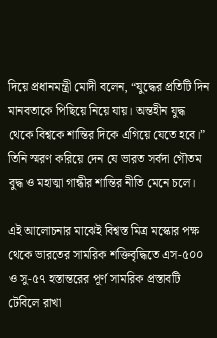দিয়ে প্রধানমন্ত্রী মোদী বলেন, “যুদ্ধের প্রতিটি দিন মানবতাকে পিছিয়ে নিয়ে যায়। অন্তহীন যুদ্ধ থেকে বিশ্বকে শান্তির দিকে এগিয়ে যেতে হবে।” তিনি স্মরণ করিয়ে দেন যে ভারত সর্বদা গৌতম বুদ্ধ ও মহাত্মা গান্ধীর শান্তির নীতি মেনে চলে।

এই আলোচনার মাঝেই বিশ্বস্ত মিত্র মস্কোর পক্ষ থেকে ভারতের সামরিক শক্তিবৃদ্ধিতে এস-৫০০ ও সু-৫৭ হস্তান্তরের পূর্ণ সামরিক প্রস্তাবটি টেবিলে রাখা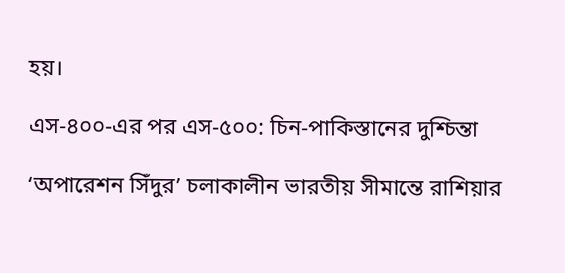হয়।

এস-৪০০-এর পর এস-৫০০: চিন-পাকিস্তানের দুশ্চিন্তা

‘অপারেশন সিঁদুর’ চলাকালীন ভারতীয় সীমান্তে রাশিয়ার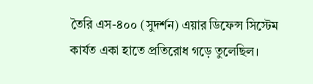তৈরি এস-৪০০ (সুদর্শন) এয়ার ডিফেন্স সিস্টেম কার্যত একা হাতে প্রতিরোধ গড়ে তুলেছিল।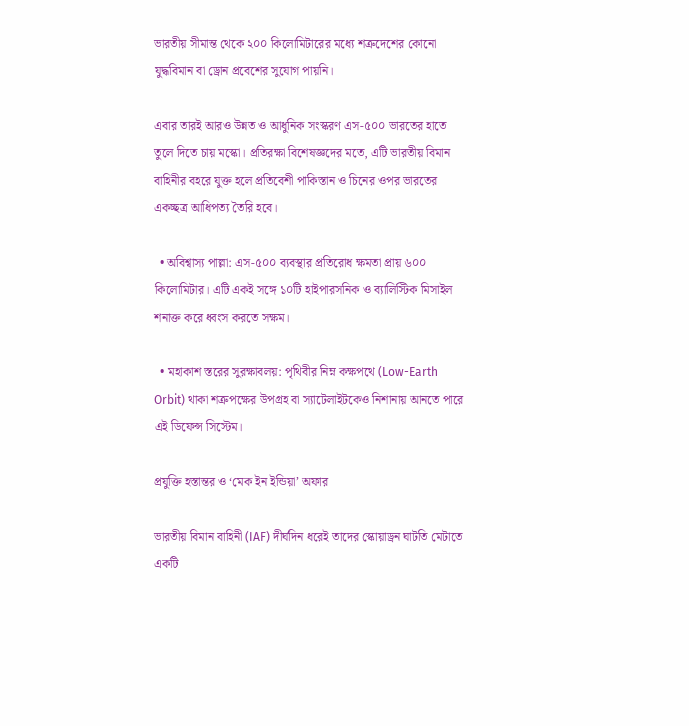ভারতীয় সীমান্ত থেকে ২০০ কিলোমিটারের মধ্যে শত্রুদেশের কোনো যুদ্ধবিমান বা ড্রোন প্রবেশের সুযোগ পায়নি।

এবার তারই আরও উন্নত ও আধুনিক সংস্করণ এস-৫০০ ভারতের হাতে তুলে দিতে চায় মস্কো। প্রতিরক্ষা বিশেষজ্ঞদের মতে, এটি ভারতীয় বিমান বাহিনীর বহরে যুক্ত হলে প্রতিবেশী পাকিস্তান ও চিনের ওপর ভারতের একচ্ছত্র আধিপত্য তৈরি হবে।

  • অবিশ্বাস্য পাল্লা: এস-৫০০ ব্যবস্থার প্রতিরোধ ক্ষমতা প্রায় ৬০০ কিলোমিটার। এটি একই সঙ্গে ১০টি হাইপারসনিক ও ব্যালিস্টিক মিসাইল শনাক্ত করে ধ্বংস করতে সক্ষম।

  • মহাকাশ স্তরের সুরক্ষাবলয়: পৃথিবীর নিম্ন কক্ষপথে (Low-Earth Orbit) থাকা শত্রুপক্ষের উপগ্রহ বা স্যাটেলাইটকেও নিশানায় আনতে পারে এই ডিফেন্স সিস্টেম।

প্রযুক্তি হস্তান্তর ও ‘মেক ইন ইন্ডিয়া’ অফার

ভারতীয় বিমান বাহিনী (IAF) দীর্ঘদিন ধরেই তাদের স্কোয়াড্রন ঘাটতি মেটাতে একটি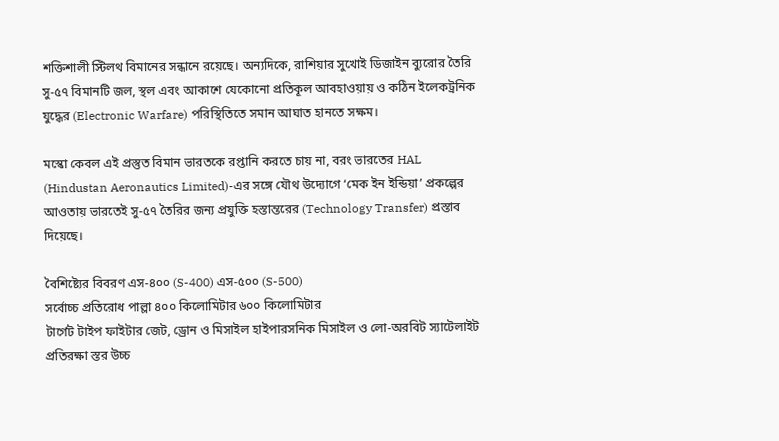শক্তিশালী স্টিলথ বিমানের সন্ধানে রয়েছে। অন্যদিকে, রাশিয়ার সুখোই ডিজাইন ব্যুরোর তৈরি সু-৫৭ বিমানটি জল, স্থল এবং আকাশে যেকোনো প্রতিকূল আবহাওয়ায় ও কঠিন ইলেকট্রনিক যুদ্ধের (Electronic Warfare) পরিস্থিতিতে সমান আঘাত হানতে সক্ষম।

মস্কো কেবল এই প্রস্তুত বিমান ভারতকে রপ্তানি করতে চায় না, বরং ভারতের HAL (Hindustan Aeronautics Limited)-এর সঙ্গে যৌথ উদ্যোগে ‘মেক ইন ইন্ডিয়া’ প্রকল্পের আওতায় ভারতেই সু-৫৭ তৈরির জন্য প্রযুক্তি হস্তান্তরের (Technology Transfer) প্রস্তাব দিয়েছে।

বৈশিষ্ট্যের বিবরণ এস-৪০০ (S-400) এস-৫০০ (S-500)
সর্বোচ্চ প্রতিরোধ পাল্লা ৪০০ কিলোমিটার ৬০০ কিলোমিটার
টার্গেট টাইপ ফাইটার জেট, ড্রোন ও মিসাইল হাইপারসনিক মিসাইল ও লো-অরবিট স্যাটেলাইট
প্রতিরক্ষা স্তর উচ্চ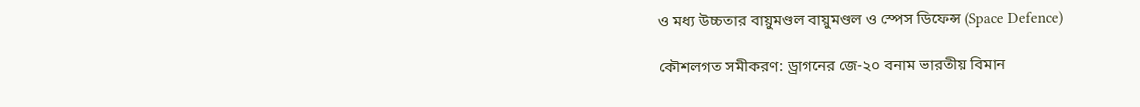ও মধ্য উচ্চতার বায়ুমণ্ডল বায়ুমণ্ডল ও স্পেস ডিফেন্স (Space Defence)

কৌশলগত সমীকরণ: ড্রাগনের জে-২০ বনাম ভারতীয় বিমান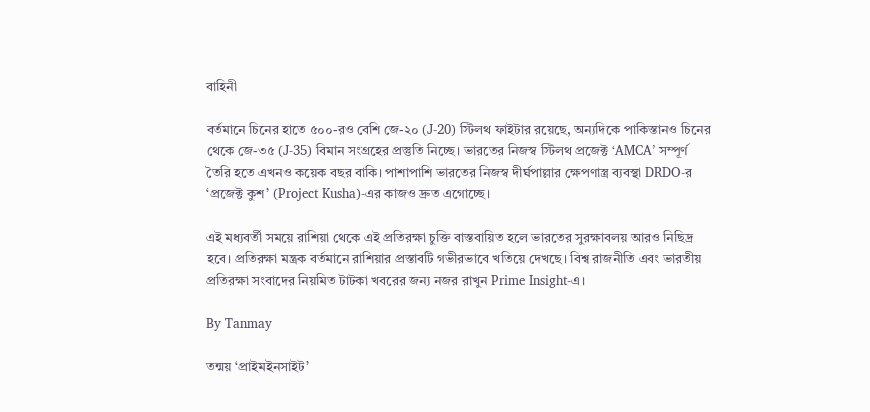বাহিনী

বর্তমানে চিনের হাতে ৫০০-রও বেশি জে-২০ (J-20) স্টিলথ ফাইটার রয়েছে, অন্যদিকে পাকিস্তানও চিনের থেকে জে-৩৫ (J-35) বিমান সংগ্রহের প্রস্তুতি নিচ্ছে। ভারতের নিজস্ব স্টিলথ প্রজেক্ট ‘AMCA’ সম্পূর্ণ তৈরি হতে এখনও কয়েক বছর বাকি। পাশাপাশি ভারতের নিজস্ব দীর্ঘপাল্লার ক্ষেপণাস্ত্র ব্যবস্থা DRDO-র ‘প্রজেক্ট কুশ’ (Project Kusha)-এর কাজও দ্রুত এগোচ্ছে।

এই মধ্যবর্তী সময়ে রাশিয়া থেকে এই প্রতিরক্ষা চুক্তি বাস্তবায়িত হলে ভারতের সুরক্ষাবলয় আরও নিছিদ্র হবে। প্রতিরক্ষা মন্ত্রক বর্তমানে রাশিয়ার প্রস্তাবটি গভীরভাবে খতিয়ে দেখছে। বিশ্ব রাজনীতি এবং ভারতীয় প্রতিরক্ষা সংবাদের নিয়মিত টাটকা খবরের জন্য নজর রাখুন Prime Insight-এ।

By Tanmay

তন্ময় ‘প্রাইমইনসাইট’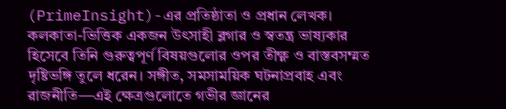(PrimeInsight)-এর প্রতিষ্ঠাতা ও প্রধান লেখক। কলকাতা-ভিত্তিক একজন উৎসাহী ব্লগার ও স্বতন্ত্র ভাষ্যকার হিসেবে তিনি গুরুত্বপূর্ণ বিষয়গুলোর ওপর তীক্ষ্ণ ও বাস্তবসম্মত দৃষ্টিভঙ্গি তুলে ধরেন। সঙ্গীত, সমসাময়িক ঘটনাপ্রবাহ এবং রাজনীতি—এই ক্ষেত্রগুলোতে গভীর জ্ঞানের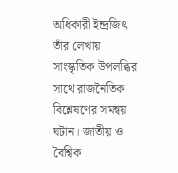অধিকারী ইন্দ্রজিৎ তাঁর লেখায় সাংস্কৃতিক উপলব্ধির সাথে রাজনৈতিক বিশ্লেষণের সমন্বয় ঘটান। জাতীয় ও বৈশ্বিক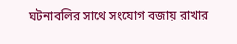ঘটনাবলির সাথে সংযোগ বজায় রাখার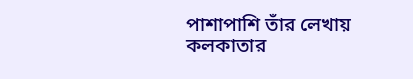পাশাপাশি তাঁর লেখায় কলকাতার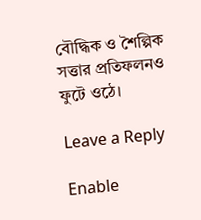বৌদ্ধিক ও শৈল্পিক সত্তার প্রতিফলনও ফুটে ওঠে।

Leave a Reply

Enable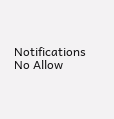Notifications No Allow